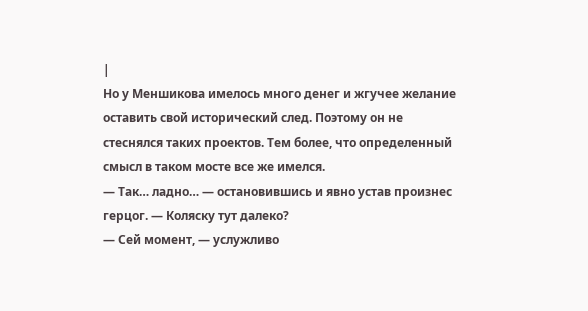|
Но у Меншикова имелось много денег и жгучее желание оставить свой исторический след. Поэтому он не стеснялся таких проектов. Тем более, что определенный смысл в таком мосте все же имелся.
— Так… ладно… — остановившись и явно устав произнес герцог. — Коляску тут далеко?
— Сей момент, — услужливо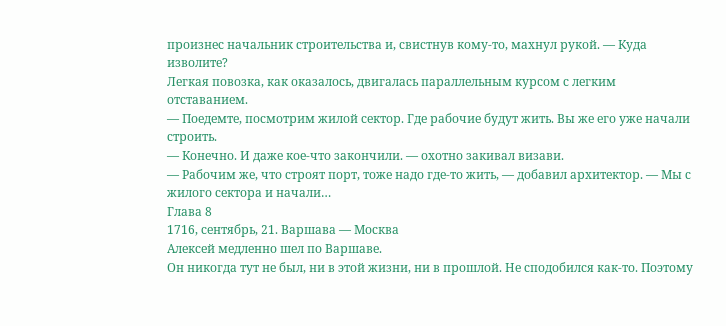произнес начальник строительства и, свистнув кому-то, махнул рукой. — Куда изволите?
Легкая повозка, как оказалось, двигалась параллельным курсом с легким отставанием.
— Поедемте, посмотрим жилой сектор. Где рабочие будут жить. Вы же его уже начали строить.
— Конечно. И даже кое-что закончили. — охотно закивал визави.
— Рабочим же, что строят порт, тоже надо где-то жить, — добавил архитектор. — Мы с жилого сектора и начали…
Глава 8
1716, сентябрь, 21. Варшава — Москва
Алексей медленно шел по Варшаве.
Он никогда тут не был, ни в этой жизни, ни в прошлой. Не сподобился как-то. Поэтому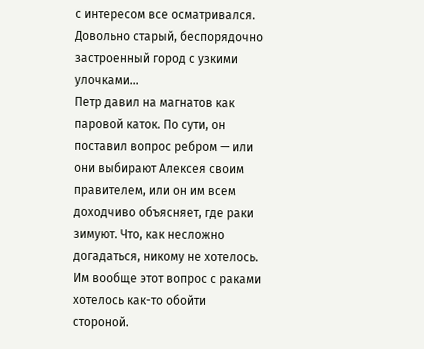с интересом все осматривался. Довольно старый, беспорядочно застроенный город с узкими улочками…
Петр давил на магнатов как паровой каток. По сути, он поставил вопрос ребром — или они выбирают Алексея своим правителем, или он им всем доходчиво объясняет, где раки зимуют. Что, как несложно догадаться, никому не хотелось. Им вообще этот вопрос с раками хотелось как-то обойти стороной.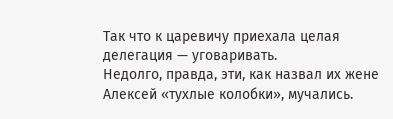Так что к царевичу приехала целая делегация — уговаривать.
Недолго, правда, эти, как назвал их жене Алексей «тухлые колобки», мучались.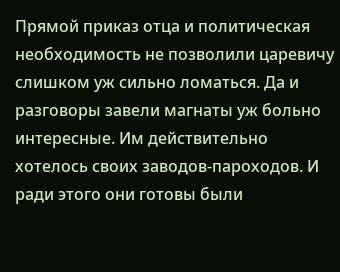Прямой приказ отца и политическая необходимость не позволили царевичу слишком уж сильно ломаться. Да и разговоры завели магнаты уж больно интересные. Им действительно хотелось своих заводов-пароходов. И ради этого они готовы были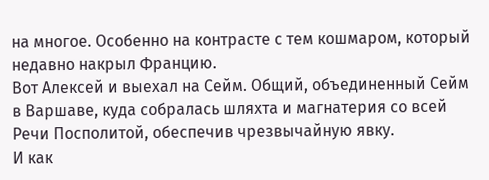на многое. Особенно на контрасте с тем кошмаром, который недавно накрыл Францию.
Вот Алексей и выехал на Сейм. Общий, объединенный Сейм в Варшаве, куда собралась шляхта и магнатерия со всей Речи Посполитой, обеспечив чрезвычайную явку.
И как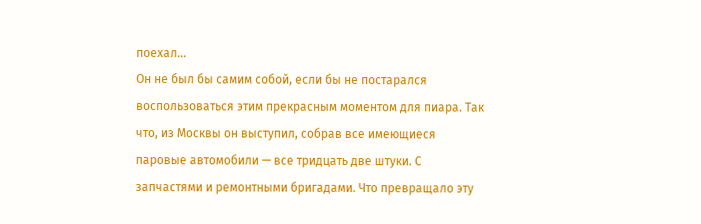поехал…
Он не был бы самим собой, если бы не постарался воспользоваться этим прекрасным моментом для пиара. Так что, из Москвы он выступил, собрав все имеющиеся паровые автомобили — все тридцать две штуки. С запчастями и ремонтными бригадами. Что превращало эту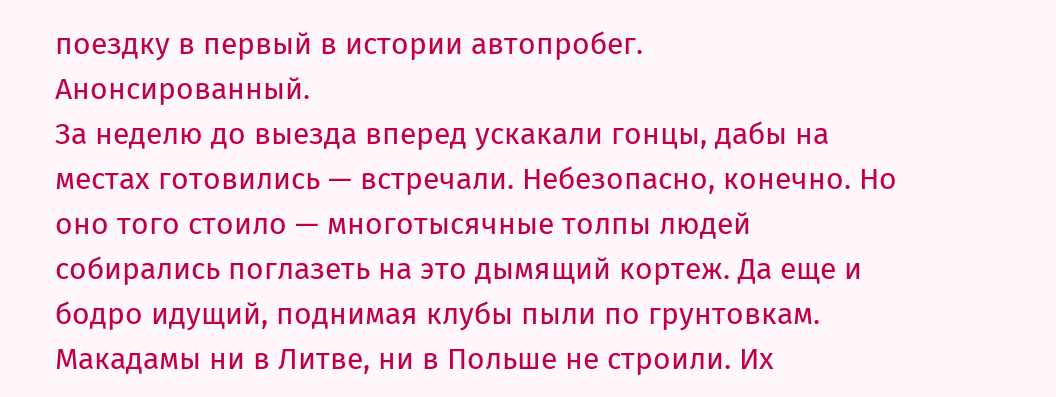поездку в первый в истории автопробег.
Анонсированный.
За неделю до выезда вперед ускакали гонцы, дабы на местах готовились — встречали. Небезопасно, конечно. Но оно того стоило — многотысячные толпы людей собирались поглазеть на это дымящий кортеж. Да еще и бодро идущий, поднимая клубы пыли по грунтовкам. Макадамы ни в Литве, ни в Польше не строили. Их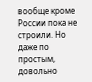вообще кроме России пока не строили. Но даже по простым, довольно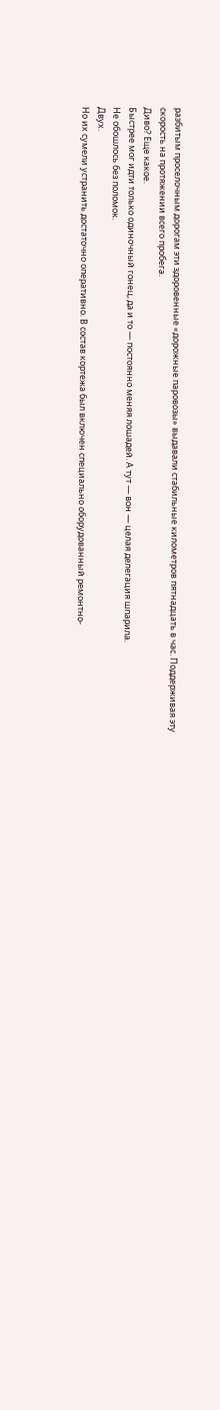разбитым проселочным дорогам эти здоровенные «дорожные паровозы» выдавали стабильные километров пятнадцать в час. Поддерживая эту скорость на протяжении всего пробега.
Диво? Еще какое.
Быстрее мог идти только одиночный гонец, да и то — постоянно меняя лошадей. А тут — вон — целая делегация шпарила.
Не обошлось без поломок.
Двух.
Но их сумели устранить достаточно оперативно. В состав кортежа был включен специально оборудованный ремонтно-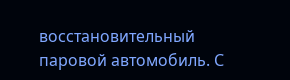восстановительный паровой автомобиль. С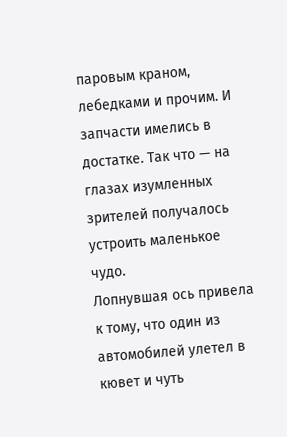паровым краном, лебедками и прочим. И запчасти имелись в достатке. Так что — на глазах изумленных зрителей получалось устроить маленькое чудо.
Лопнувшая ось привела к тому, что один из автомобилей улетел в кювет и чуть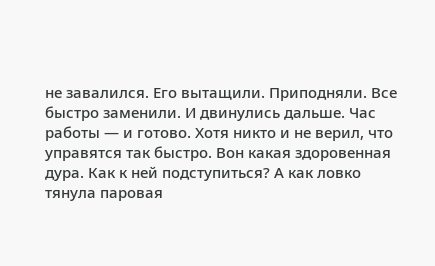не завалился. Его вытащили. Приподняли. Все быстро заменили. И двинулись дальше. Час работы — и готово. Хотя никто и не верил, что управятся так быстро. Вон какая здоровенная дура. Как к ней подступиться? А как ловко тянула паровая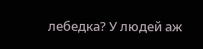лебедка? У людей аж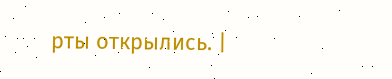рты открылись. |